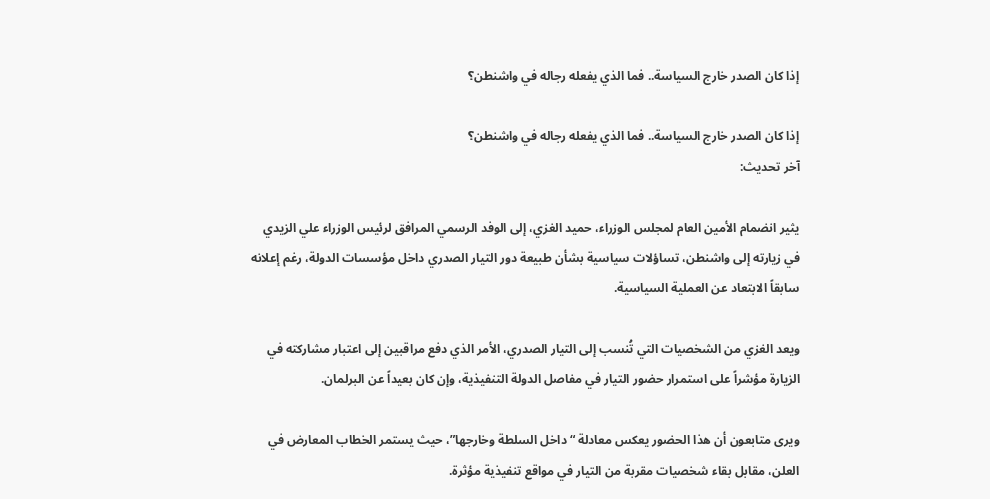إذا كان الصدر خارج السياسة.. فما الذي يفعله رجاله في واشنطن؟

إذا كان الصدر خارج السياسة.. فما الذي يفعله رجاله في واشنطن؟
آخر تحديث:

يثير انضمام الأمين العام لمجلس الوزراء، حميد الغزي، إلى الوفد الرسمي المرافق لرئيس الوزراء علي الزيدي في زيارته إلى واشنطن، تساؤلات سياسية بشأن طبيعة دور التيار الصدري داخل مؤسسات الدولة، رغم إعلانه سابقاً الابتعاد عن العملية السياسية.

ويعد الغزي من الشخصيات التي تُنسب إلى التيار الصدري، الأمر الذي دفع مراقبين إلى اعتبار مشاركته في الزيارة مؤشراً على استمرار حضور التيار في مفاصل الدولة التنفيذية، وإن كان بعيداً عن البرلمان.

ويرى متابعون أن هذا الحضور يعكس معادلة “داخل السلطة وخارجها”، حيث يستمر الخطاب المعارض في العلن، مقابل بقاء شخصيات مقربة من التيار في مواقع تنفيذية مؤثرة.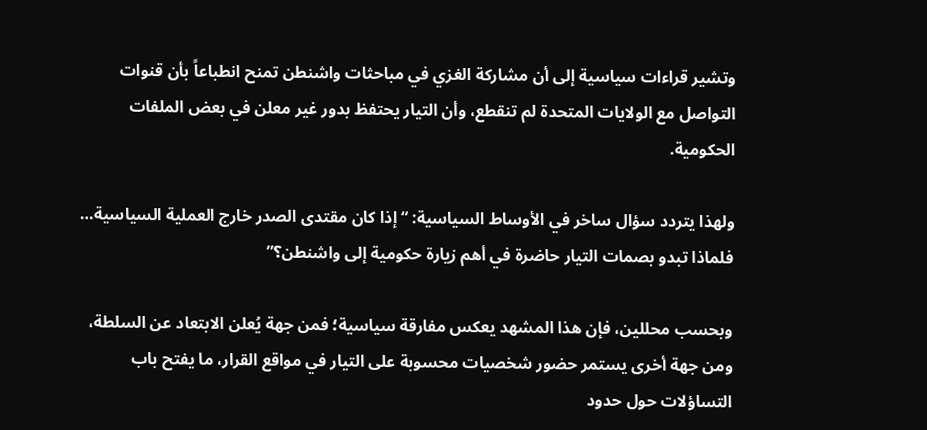وتشير قراءات سياسية إلى أن مشاركة الغزي في مباحثات واشنطن تمنح انطباعاً بأن قنوات التواصل مع الولايات المتحدة لم تنقطع، وأن التيار يحتفظ بدور غير معلن في بعض الملفات الحكومية.

ولهذا يتردد سؤال ساخر في الأوساط السياسية: “إذا كان مقتدى الصدر خارج العملية السياسية… فلماذا تبدو بصمات التيار حاضرة في أهم زيارة حكومية إلى واشنطن؟”

وبحسب محللين، فإن هذا المشهد يعكس مفارقة سياسية؛ فمن جهة يُعلن الابتعاد عن السلطة، ومن جهة أخرى يستمر حضور شخصيات محسوبة على التيار في مواقع القرار، ما يفتح باب التساؤلات حول حدود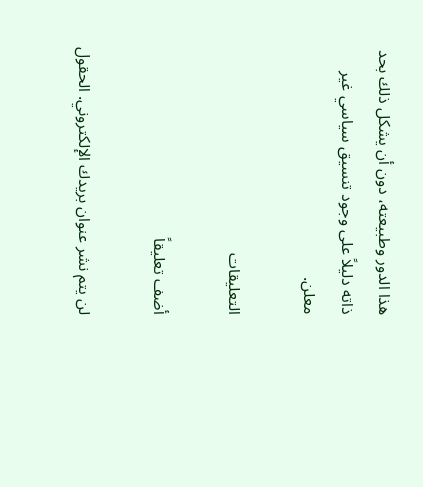هذا الدور وطبيعته، دون أن يشكل ذلك بحد ذاته دليلاً على وجود تنسيق سياسي غير معلن.

التعليقات

أضف تعليقاً

لن يتم نشر عنوان بريدك الإلكتروني. الحقول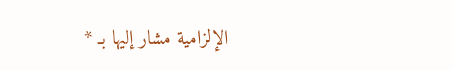الإلزامية مشار إليها بـ *